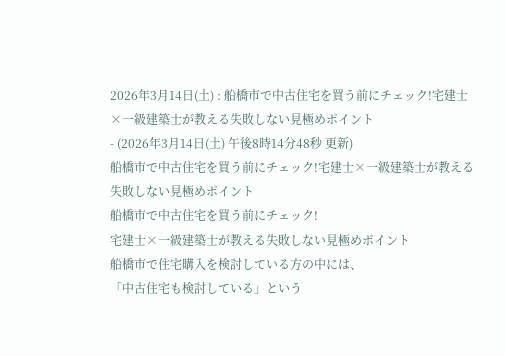2026年3月14日(土) : 船橋市で中古住宅を買う前にチェック!宅建士×一級建築士が教える失敗しない見極めポイント
- (2026年3月14日(土) 午後8時14分48秒 更新)
船橋市で中古住宅を買う前にチェック!宅建士×一級建築士が教える失敗しない見極めポイント
船橋市で中古住宅を買う前にチェック!
宅建士×一級建築士が教える失敗しない見極めポイント
船橋市で住宅購入を検討している方の中には、
「中古住宅も検討している」という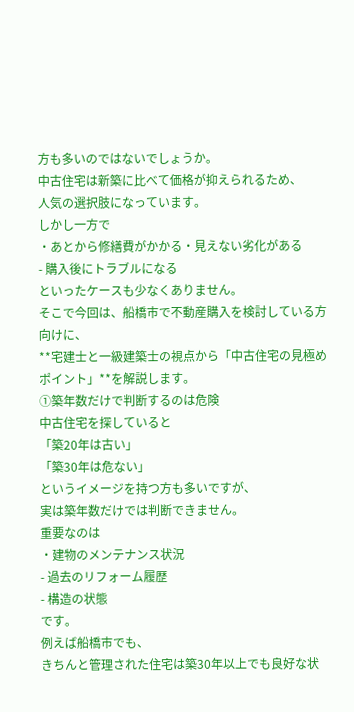方も多いのではないでしょうか。
中古住宅は新築に比べて価格が抑えられるため、
人気の選択肢になっています。
しかし一方で
・あとから修繕費がかかる・見えない劣化がある
- 購入後にトラブルになる
といったケースも少なくありません。
そこで今回は、船橋市で不動産購入を検討している方向けに、
**宅建士と一級建築士の視点から「中古住宅の見極めポイント」**を解説します。
①築年数だけで判断するのは危険
中古住宅を探していると
「築20年は古い」
「築30年は危ない」
というイメージを持つ方も多いですが、
実は築年数だけでは判断できません。
重要なのは
・建物のメンテナンス状況
- 過去のリフォーム履歴
- 構造の状態
です。
例えば船橋市でも、
きちんと管理された住宅は築30年以上でも良好な状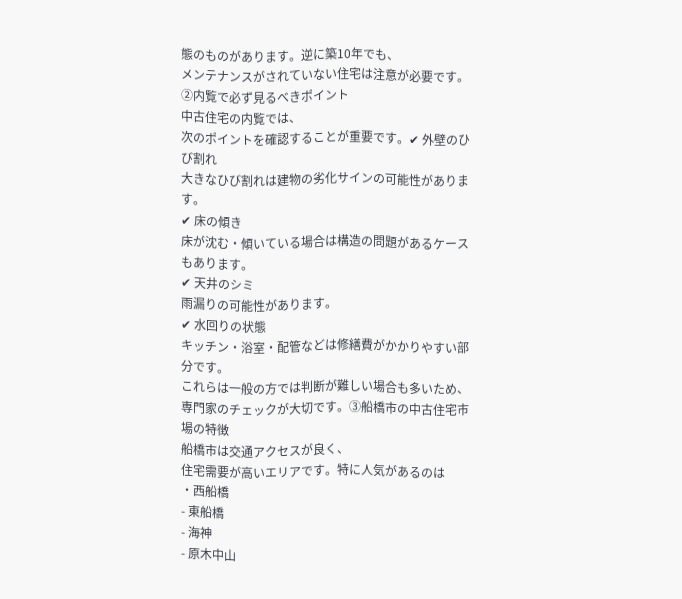態のものがあります。逆に築10年でも、
メンテナンスがされていない住宅は注意が必要です。②内覧で必ず見るべきポイント
中古住宅の内覧では、
次のポイントを確認することが重要です。✔ 外壁のひび割れ
大きなひび割れは建物の劣化サインの可能性があります。
✔ 床の傾き
床が沈む・傾いている場合は構造の問題があるケースもあります。
✔ 天井のシミ
雨漏りの可能性があります。
✔ 水回りの状態
キッチン・浴室・配管などは修繕費がかかりやすい部分です。
これらは一般の方では判断が難しい場合も多いため、
専門家のチェックが大切です。③船橋市の中古住宅市場の特徴
船橋市は交通アクセスが良く、
住宅需要が高いエリアです。特に人気があるのは
・西船橋
- 東船橋
- 海神
- 原木中山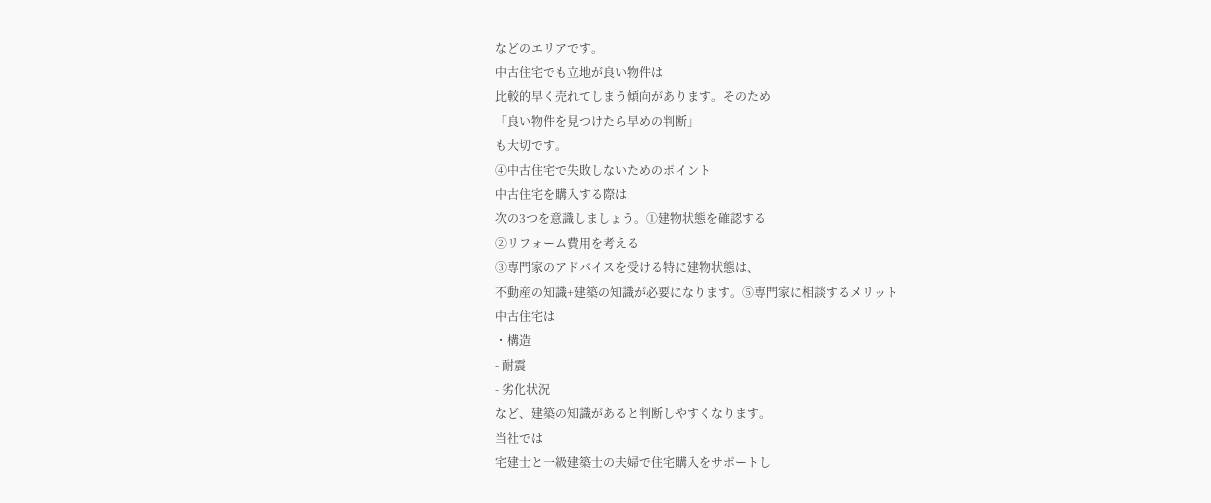などのエリアです。
中古住宅でも立地が良い物件は
比較的早く売れてしまう傾向があります。そのため
「良い物件を見つけたら早めの判断」
も大切です。
④中古住宅で失敗しないためのポイント
中古住宅を購入する際は
次の3つを意識しましょう。①建物状態を確認する
②リフォーム費用を考える
③専門家のアドバイスを受ける特に建物状態は、
不動産の知識+建築の知識が必要になります。⑤専門家に相談するメリット
中古住宅は
・構造
- 耐震
- 劣化状況
など、建築の知識があると判断しやすくなります。
当社では
宅建士と一級建築士の夫婦で住宅購入をサポートし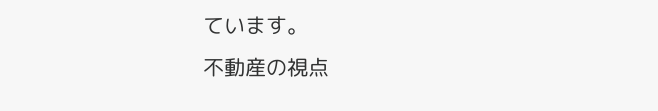ています。
不動産の視点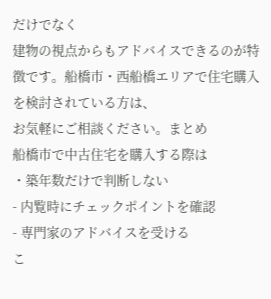だけでなく
建物の視点からもアドバイスできるのが特徴です。船橋市・西船橋エリアで住宅購入を検討されている方は、
お気軽にご相談ください。まとめ
船橋市で中古住宅を購入する際は
・築年数だけで判断しない
- 内覧時にチェックポイントを確認
- 専門家のアドバイスを受ける
こ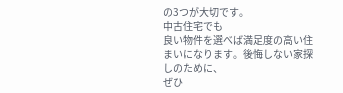の3つが大切です。
中古住宅でも
良い物件を選べば満足度の高い住まいになります。後悔しない家探しのために、
ぜひ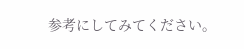参考にしてみてください。